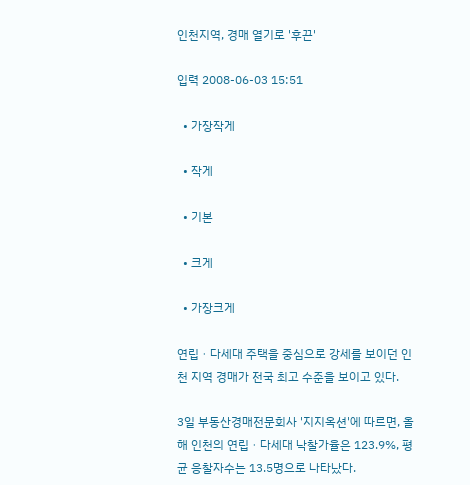인천지역, 경매 열기로 '후끈'

입력 2008-06-03 15:51

  • 가장작게

  • 작게

  • 기본

  • 크게

  • 가장크게

연립ㆍ다세대 주택을 중심으로 강세를 보이던 인천 지역 경매가 전국 최고 수준을 보이고 있다.

3일 부동산경매전문회사 '지지옥션'에 따르면, 올해 인천의 연립ㆍ다세대 낙찰가율은 123.9%, 평균 응찰자수는 13.5명으로 나타났다.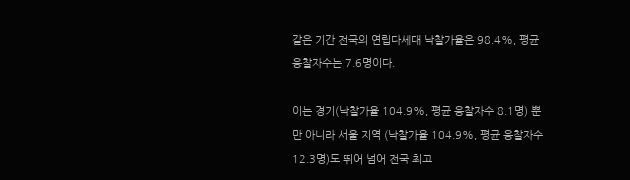같은 기간 전국의 연립다세대 낙찰가율은 98.4%, 평균 응찰자수는 7.6명이다.

이는 경기(낙찰가율 104.9%, 평균 응찰자수 8.1명) 뿐만 아니라 서울 지역 (낙찰가율 104.9%, 평균 응찰자수 12.3명)도 뛰어 넘어 전국 최고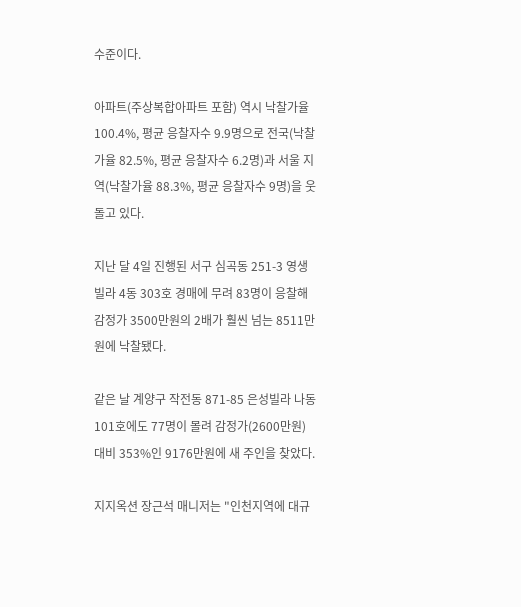수준이다.

아파트(주상복합아파트 포함) 역시 낙찰가율 100.4%, 평균 응찰자수 9.9명으로 전국(낙찰가율 82.5%, 평균 응찰자수 6.2명)과 서울 지역(낙찰가율 88.3%, 평균 응찰자수 9명)을 웃돌고 있다.

지난 달 4일 진행된 서구 심곡동 251-3 영생빌라 4동 303호 경매에 무려 83명이 응찰해 감정가 3500만원의 2배가 훨씬 넘는 8511만원에 낙찰됐다.

같은 날 계양구 작전동 871-85 은성빌라 나동 101호에도 77명이 몰려 감정가(2600만원) 대비 353%인 9176만원에 새 주인을 찾았다.

지지옥션 장근석 매니저는 "인천지역에 대규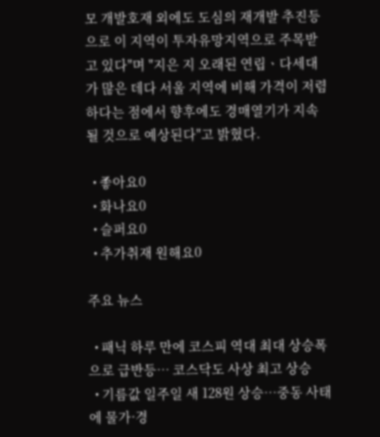모 개발호재 외에도 도심의 재개발 추진등으로 이 지역이 투자유망지역으로 주목받고 있다"며 "지은 지 오래된 연립ㆍ다세대가 많은 데다 서울 지역에 비해 가격이 저렴하다는 점에서 향후에도 경매열기가 지속될 것으로 예상된다"고 밝혔다.

  • 좋아요0
  • 화나요0
  • 슬퍼요0
  • 추가취재 원해요0

주요 뉴스

  • 패닉 하루 만에 코스피 역대 최대 상승폭으로 급반등⋯ 코스닥도 사상 최고 상승
  • 기름값 일주일 새 128원 상승…중동 사태에 물가·경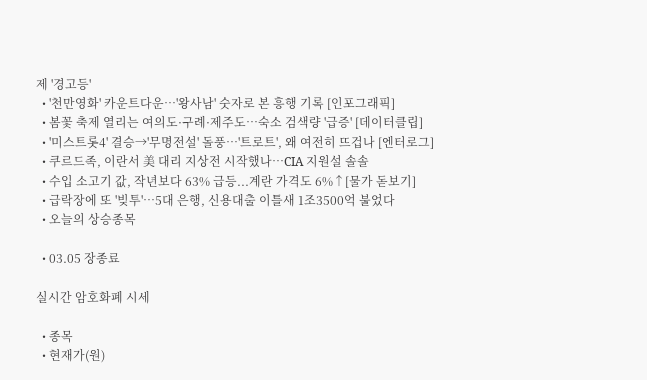제 '경고등'
  • '천만영화' 카운트다운…'왕사남' 숫자로 본 흥행 기록 [인포그래픽]
  • 봄꽃 축제 열리는 여의도·구례·제주도…숙소 검색량 '급증' [데이터클립]
  • '미스트롯4' 결승→'무명전설' 돌풍⋯'트로트', 왜 여전히 뜨겁나 [엔터로그]
  • 쿠르드족, 이란서 美 대리 지상전 시작했나…CIA 지원설 솔솔
  • 수입 소고기 값, 작년보다 63% 급등...계란 가격도 6%↑[물가 돋보기]
  • 급락장에 또 '빚투'…5대 은행, 신용대출 이틀새 1조3500억 불었다
  • 오늘의 상승종목

  • 03.05 장종료

실시간 암호화폐 시세

  • 종목
  • 현재가(원)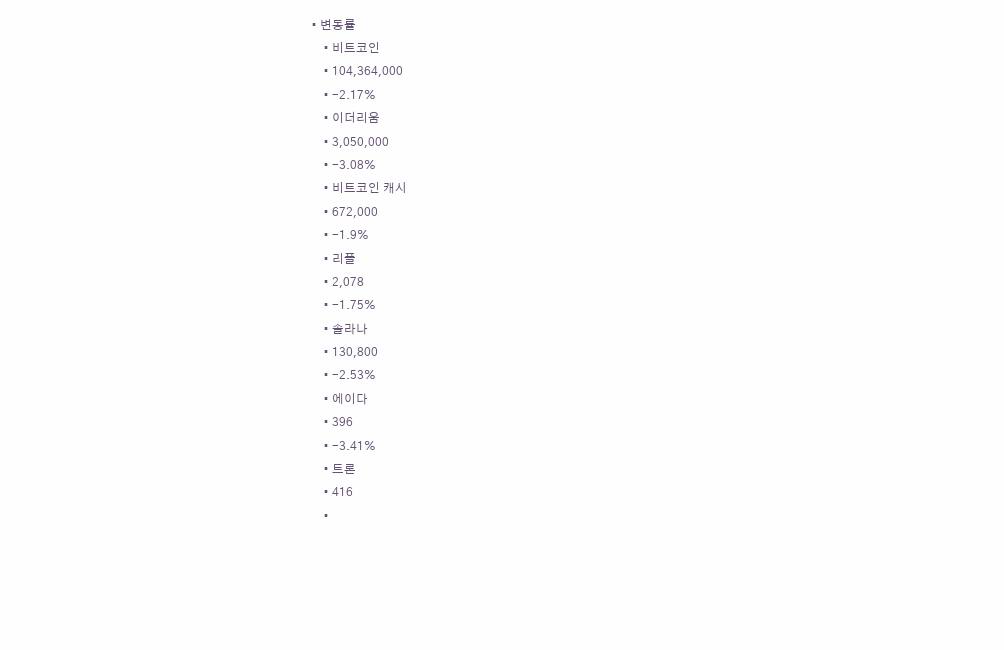• 변동률
    • 비트코인
    • 104,364,000
    • -2.17%
    • 이더리움
    • 3,050,000
    • -3.08%
    • 비트코인 캐시
    • 672,000
    • -1.9%
    • 리플
    • 2,078
    • -1.75%
    • 솔라나
    • 130,800
    • -2.53%
    • 에이다
    • 396
    • -3.41%
    • 트론
    • 416
    •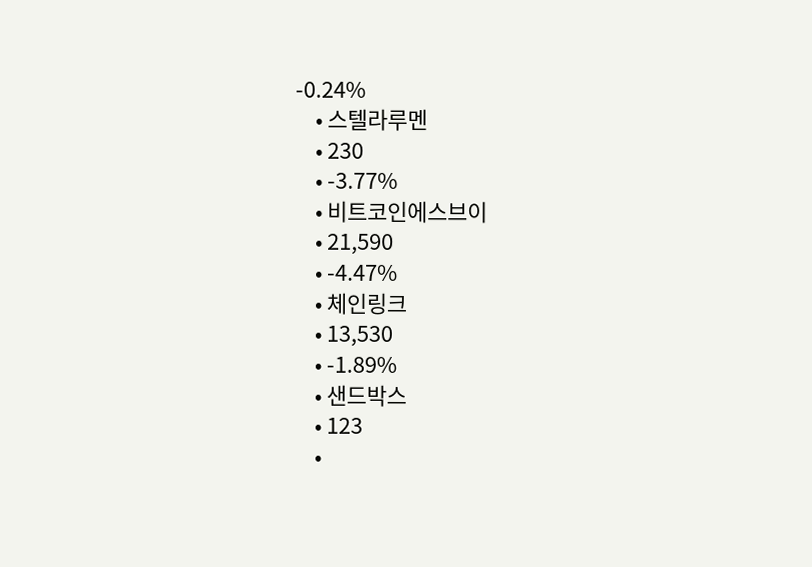-0.24%
    • 스텔라루멘
    • 230
    • -3.77%
    • 비트코인에스브이
    • 21,590
    • -4.47%
    • 체인링크
    • 13,530
    • -1.89%
    • 샌드박스
    • 123
    •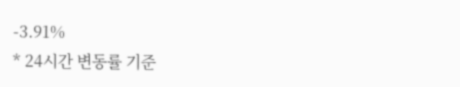-3.91%
* 24시간 변동률 기준